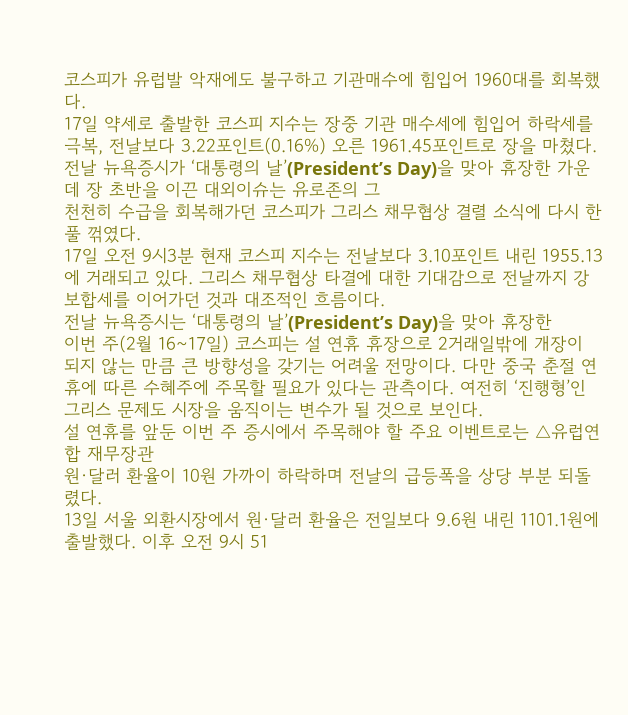코스피가 유럽발 악재에도 불구하고 기관매수에 힘입어 1960대를 회복했다.
17일 약세로 출발한 코스피 지수는 장중 기관 매수세에 힘입어 하락세를 극복, 전날보다 3.22포인트(0.16%) 오른 1961.45포인트로 장을 마쳤다.
전날 뉴욕증시가 ‘대통령의 날’(President’s Day)을 맞아 휴장한 가운데 장 초반을 이끈 대외이슈는 유로존의 그
천천히 수급을 회복해가던 코스피가 그리스 채무협상 결렬 소식에 다시 한풀 꺾였다.
17일 오전 9시3분 현재 코스피 지수는 전날보다 3.10포인트 내린 1955.13에 거래되고 있다. 그리스 채무협상 타결에 대한 기대감으로 전날까지 강보합세를 이어가던 것과 대조적인 흐름이다.
전날 뉴욕증시는 ‘대통령의 날’(President’s Day)을 맞아 휴장한
이번 주(2월 16~17일) 코스피는 설 연휴 휴장으로 2거래일밖에 개장이 되지 않는 만큼 큰 방향성을 갖기는 어려울 전망이다. 다만 중국 춘절 연휴에 따른 수혜주에 주목할 필요가 있다는 관측이다. 여전히 ‘진행형’인 그리스 문제도 시장을 움직이는 변수가 될 것으로 보인다.
설 연휴를 앞둔 이번 주 증시에서 주목해야 할 주요 이벤트로는 △유럽연합 재무장관
원·달러 환율이 10원 가까이 하락하며 전날의 급등폭을 상당 부분 되돌렸다.
13일 서울 외환시장에서 원·달러 환율은 전일보다 9.6원 내린 1101.1원에 출발했다. 이후 오전 9시 51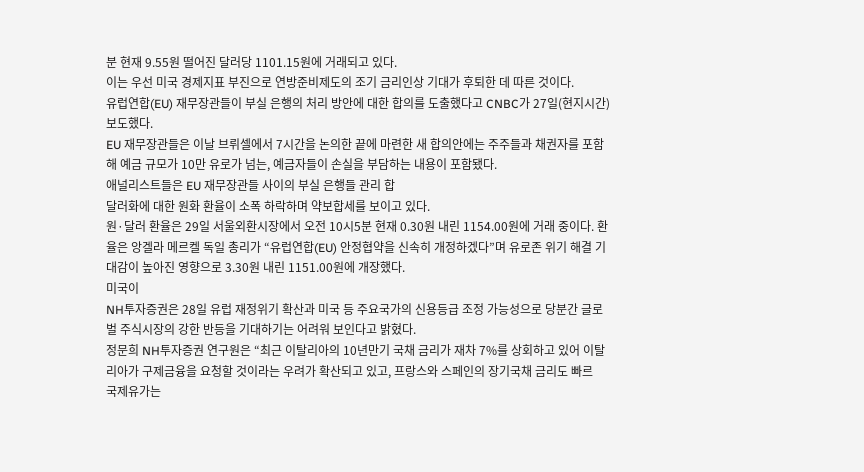분 현재 9.55원 떨어진 달러당 1101.15원에 거래되고 있다.
이는 우선 미국 경제지표 부진으로 연방준비제도의 조기 금리인상 기대가 후퇴한 데 따른 것이다.
유럽연합(EU) 재무장관들이 부실 은행의 처리 방안에 대한 합의를 도출했다고 CNBC가 27일(현지시간) 보도했다.
EU 재무장관들은 이날 브뤼셀에서 7시간을 논의한 끝에 마련한 새 합의안에는 주주들과 채권자를 포함해 예금 규모가 10만 유로가 넘는, 예금자들이 손실을 부담하는 내용이 포함됐다.
애널리스트들은 EU 재무장관들 사이의 부실 은행들 관리 합
달러화에 대한 원화 환율이 소폭 하락하며 약보합세를 보이고 있다.
원·달러 환율은 29일 서울외환시장에서 오전 10시5분 현재 0.30원 내린 1154.00원에 거래 중이다. 환율은 앙겔라 메르켈 독일 총리가 “유럽연합(EU) 안정협약을 신속히 개정하겠다”며 유로존 위기 해결 기대감이 높아진 영향으로 3.30원 내린 1151.00원에 개장했다.
미국이
NH투자증권은 28일 유럽 재정위기 확산과 미국 등 주요국가의 신용등급 조정 가능성으로 당분간 글로벌 주식시장의 강한 반등을 기대하기는 어려워 보인다고 밝혔다.
정문희 NH투자증권 연구원은 “최근 이탈리아의 10년만기 국채 금리가 재차 7%를 상회하고 있어 이탈리아가 구제금융을 요청할 것이라는 우려가 확산되고 있고, 프랑스와 스페인의 장기국채 금리도 빠르
국제유가는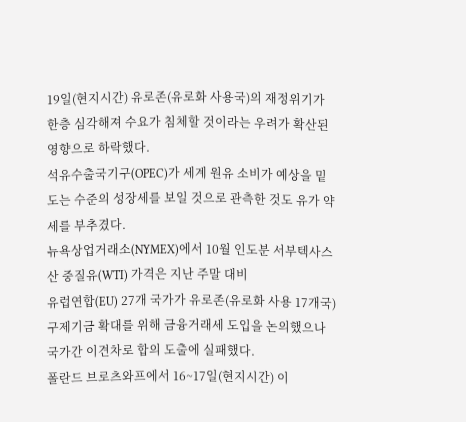19일(현지시간) 유로존(유로화 사용국)의 재정위기가 한층 심각해져 수요가 침체할 것이라는 우려가 확산된 영향으로 하락했다.
석유수출국기구(OPEC)가 세계 원유 소비가 예상을 밑도는 수준의 성장세를 보일 것으로 관측한 것도 유가 약세를 부추겼다.
뉴욕상업거래소(NYMEX)에서 10월 인도분 서부텍사스산 중질유(WTI) 가격은 지난 주말 대비
유럽연합(EU) 27개 국가가 유로존(유로화 사용 17개국) 구제기금 확대를 위해 금융거래세 도입을 논의했으나 국가간 이견차로 합의 도출에 실패했다.
폴란드 브로츠와프에서 16~17일(현지시간) 이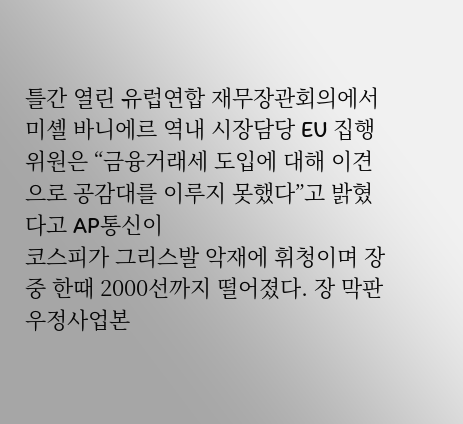틀간 열린 유럽연합 재무장관회의에서 미셸 바니에르 역내 시장담당 EU 집행위원은 “금융거래세 도입에 대해 이견으로 공감대를 이루지 못했다”고 밝혔다고 AP통신이
코스피가 그리스발 악재에 휘청이며 장 중 한때 2000선까지 떨어졌다. 장 막판 우정사업본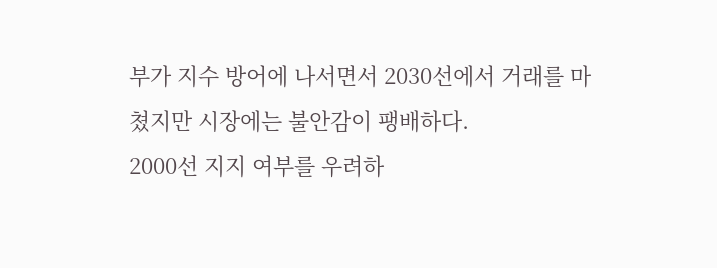부가 지수 방어에 나서면서 2030선에서 거래를 마쳤지만 시장에는 불안감이 팽배하다.
2000선 지지 여부를 우려하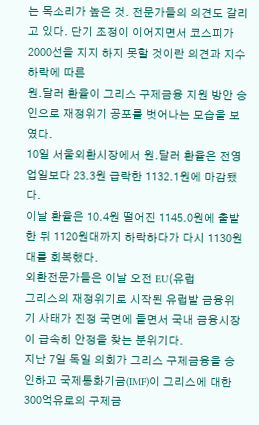는 목소리가 높은 것. 전문가들의 의견도 갈리고 있다. 단기 조정이 이어지면서 코스피가 2000선을 지지 하지 못할 것이란 의견과 지수 하락에 따른
원.달러 환율이 그리스 구제금융 지원 방안 승인으로 재정위기 공포를 벗어나는 모습을 보였다.
10일 서울외환시장에서 원.달러 환율은 전영업일보다 23.3원 급락한 1132.1원에 마감됐다.
이날 환율은 10.4원 떨어진 1145.0원에 출발한 뒤 1120원대까지 하락하다가 다시 1130원대를 회복했다.
외환전문가들은 이날 오전 EU(유럽
그리스의 재정위기로 시작된 유럽발 금융위기 사태가 진정 국면에 들면서 국내 금융시장이 급속히 안정을 찾는 분위기다.
지난 7일 독일 의회가 그리스 구제금융을 승인하고 국제통화기금(IMF)이 그리스에 대한 300억유로의 구제금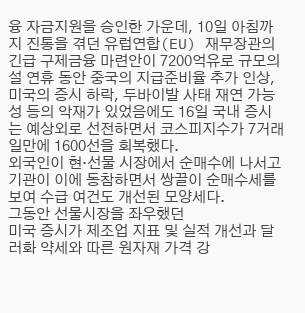융 자금지원을 승인한 가운데, 10일 아침까지 진통을 겪던 유럽연합(EU) 재무장관의 긴급 구제금융 마련안이 7200억유로 규모의
설 연휴 동안 중국의 지급준비율 추가 인상, 미국의 증시 하락, 두바이발 사태 재연 가능성 등의 악재가 있었음에도 16일 국내 증시는 예상외로 선전하면서 코스피지수가 7거래일만에 1600선을 회복했다.
외국인이 현·선물 시장에서 순매수에 나서고 기관이 이에 동참하면서 쌍끌이 순매수세를 보여 수급 여건도 개선된 모양세다.
그동안 선물시장을 좌우했던
미국 증시가 제조업 지표 및 실적 개선과 달러화 약세와 따른 원자재 가격 강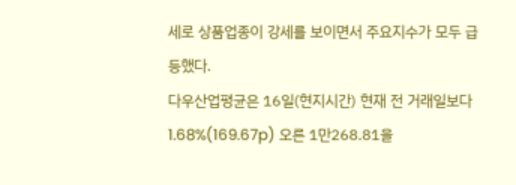세로 상품업종이 강세를 보이면서 주요지수가 모두 급등했다.
다우산업평균은 16일(현지시간) 현재 전 거래일보다 1.68%(169.67p) 오른 1만268.81을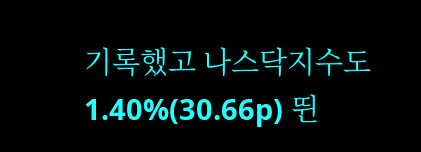기록했고 나스닥지수도 1.40%(30.66p) 뛴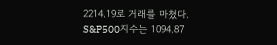2214.19로 거래를 마쳤다. S&P500지수는 1094.87